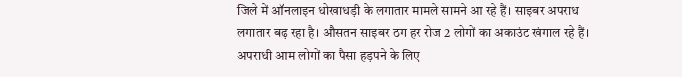जिले में ऑनलाइन धोखाधड़ी के लगातार मामले सामने आ रहे हैं। साइबर अपराध लगातार बढ़ रहा है। औसतन साइबर ठग हर रोज 2 लोगों का अकाउंट खंगाल रहे हैं। अपराधी आम लोगों का पैसा हड़पने के लिए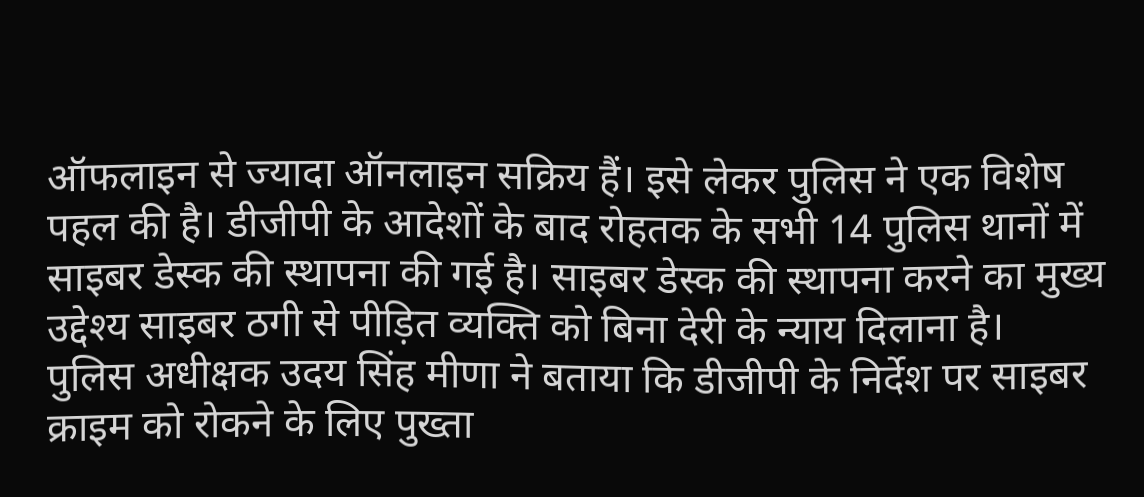ऑफलाइन से ज्यादा ऑनलाइन सक्रिय हैं। इसे लेकर पुलिस ने एक विशेष पहल की है। डीजीपी के आदेशों के बाद रोहतक के सभी 14 पुलिस थानों में साइबर डेस्क की स्थापना की गई है। साइबर डेस्क की स्थापना करने का मुख्य उद्देश्य साइबर ठगी से पीड़ित व्यक्ति को बिना देरी के न्याय दिलाना है।
पुलिस अधीक्षक उदय सिंह मीणा ने बताया कि डीजीपी के निर्देश पर साइबर क्राइम को रोकने के लिए पुख्ता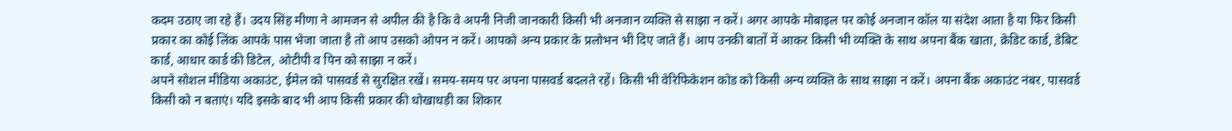कदम उठाए जा रहे हैं। उदय सिंह मीणा ने आमजन से अपील की है कि वे अपनी निजी जानकारी किसी भी अनजान व्यक्ति से साझा न करें। अगर आपके मोबाइल पर कोई अनजान कॉल या संदेश आता है या फिर किसी प्रकार का कोई लिंक आपके पास भेजा जाता है तो आप उसको ओपन न करें। आपको अन्य प्रकार के प्रलोभन भी दिए जाते हैं। आप उनकी बातों में आकर किसी भी व्यक्ति के साथ अपना बैंक खाता, क्रेडिट कार्ड, डेबिट कार्ड, आधार कार्ड की डिटेल, ओटीपी व पिन को साझा न करें।
अपने सोशल मीडिया अकाउंट, ईमेल को पासवर्ड से सुरक्षित रखें। समय-समय पर अपना पासवर्ड बदलते रहें। किसी भी वेरिफिकेशन कोड को किसी अन्य व्यक्ति के साथ साझा न करें। अपना बैंक अकाउंट नंबर, पासवर्ड किसी को न बताएं। यदि इसके बाद भी आप किसी प्रकार की धोखाधड़ी का शिकार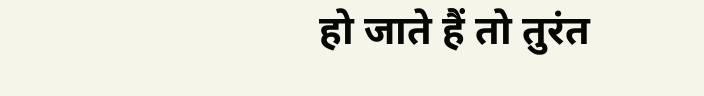हो जाते हैं तो तुरंत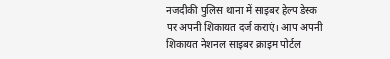नजदीकी पुलिस थाना में साइबर हेल्प डेस्क पर अपनी शिकायत दर्ज कराएं। आप अपनी शिकायत नेशनल साइबर क्राइम पोर्टल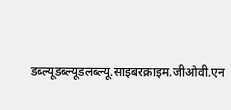डब्ल्यूडब्ल्यूडलब्ल्यू.साइबरक्राइम.जीओवी.एन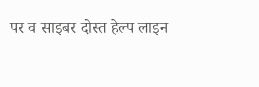पर व साइबर दोस्त हेल्प लाइन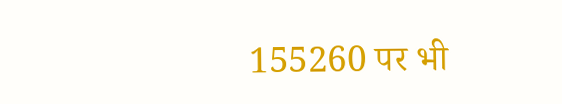155260 पर भी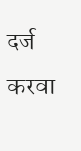दर्ज करवा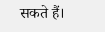सकते हैं।